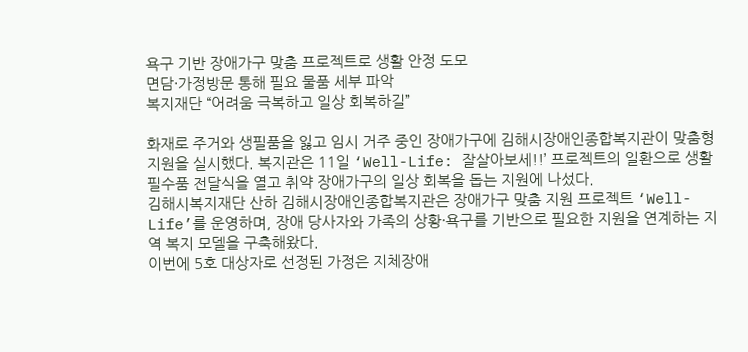욕구 기반 장애가구 맞춤 프로젝트로 생활 안정 도모
면담·가정방문 통해 필요 물품 세부 파악
복지재단 “어려움 극복하고 일상 회복하길”

화재로 주거와 생필품을 잃고 임시 거주 중인 장애가구에 김해시장애인종합복지관이 맞춤형 지원을 실시했다. 복지관은 11일 ‘Well-Life: 잘살아보세!!’ 프로젝트의 일환으로 생활필수품 전달식을 열고 취약 장애가구의 일상 회복을 돕는 지원에 나섰다.
김해시복지재단 산하 김해시장애인종합복지관은 장애가구 맞춤 지원 프로젝트 ‘Well-Life’를 운영하며, 장애 당사자와 가족의 상황·욕구를 기반으로 필요한 지원을 연계하는 지역 복지 모델을 구축해왔다.
이번에 5호 대상자로 선정된 가정은 지체장애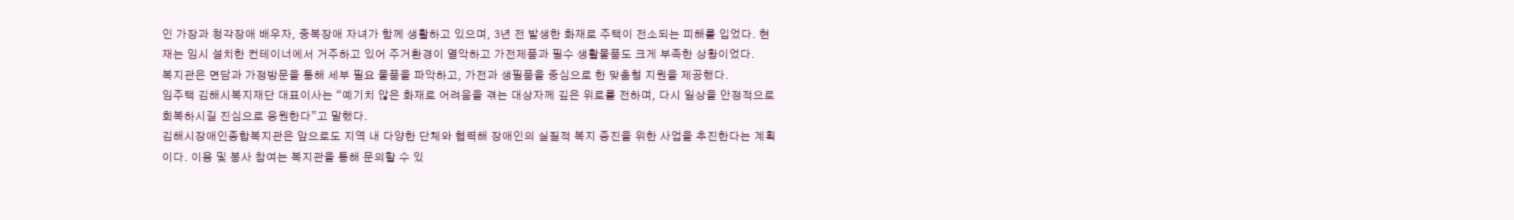인 가장과 청각장애 배우자, 중복장애 자녀가 함께 생활하고 있으며, 3년 전 발생한 화재로 주택이 전소되는 피해를 입었다. 현재는 임시 설치한 컨테이너에서 거주하고 있어 주거환경이 열악하고 가전제품과 필수 생활물품도 크게 부족한 상황이었다.
복지관은 면담과 가정방문을 통해 세부 필요 물품을 파악하고, 가전과 생필품을 중심으로 한 맞춤형 지원을 제공했다.
임주택 김해시복지재단 대표이사는 “예기치 않은 화재로 어려움을 겪는 대상자께 깊은 위로를 전하며, 다시 일상을 안정적으로 회복하시길 진심으로 응원한다”고 말했다.
김해시장애인종합복지관은 앞으로도 지역 내 다양한 단체와 협력해 장애인의 실질적 복지 증진을 위한 사업을 추진한다는 계획이다. 이용 및 봉사 참여는 복지관을 통해 문의할 수 있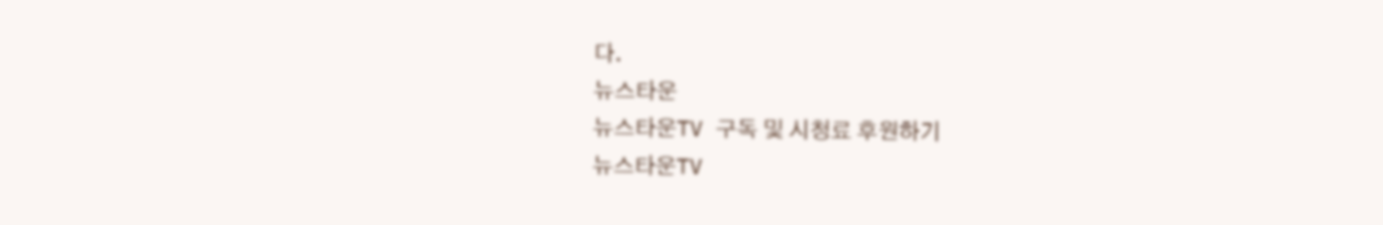다.
뉴스타운
뉴스타운TV 구독 및 시청료 후원하기
뉴스타운TV